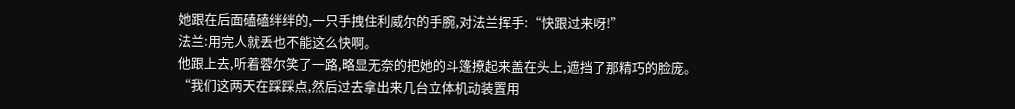她跟在后面磕磕绊绊的,一只手拽住利威尔的手腕,对法兰挥手:“快跟过来呀!”
法兰:用完人就丢也不能这么快啊。
他跟上去,听着蓉尔笑了一路,略显无奈的把她的斗篷撩起来盖在头上,遮挡了那精巧的脸庞。
“我们这两天在踩踩点,然后过去拿出来几台立体机动装置用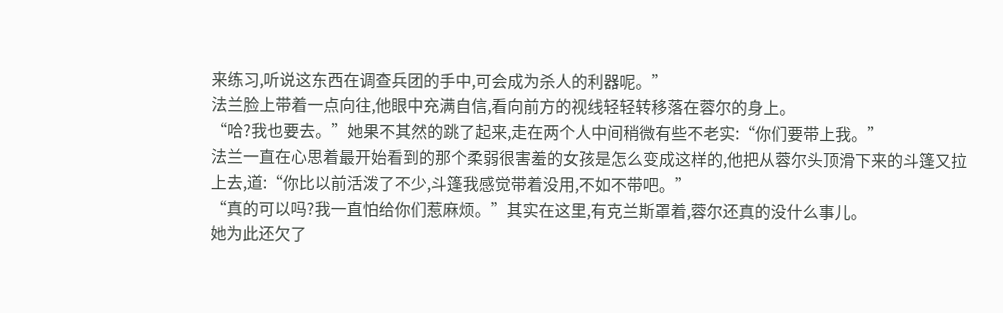来练习,听说这东西在调查兵团的手中,可会成为杀人的利器呢。”
法兰脸上带着一点向往,他眼中充满自信,看向前方的视线轻轻转移落在蓉尔的身上。
“哈?我也要去。”她果不其然的跳了起来,走在两个人中间稍微有些不老实:“你们要带上我。”
法兰一直在心思着最开始看到的那个柔弱很害羞的女孩是怎么变成这样的,他把从蓉尔头顶滑下来的斗篷又拉上去,道:“你比以前活泼了不少,斗篷我感觉带着没用,不如不带吧。”
“真的可以吗?我一直怕给你们惹麻烦。”其实在这里,有克兰斯罩着,蓉尔还真的没什么事儿。
她为此还欠了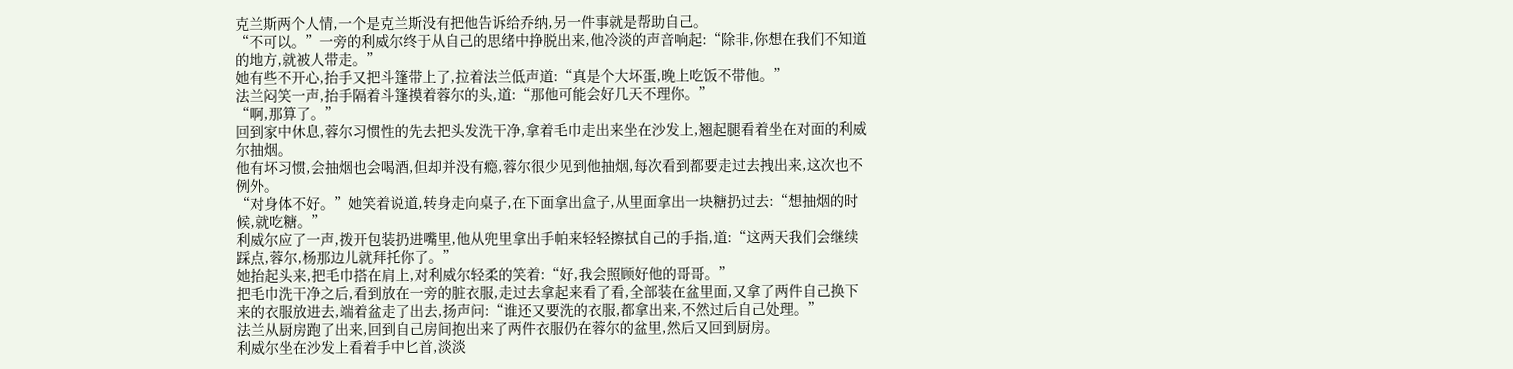克兰斯两个人情,一个是克兰斯没有把他告诉给乔纳,另一件事就是帮助自己。
“不可以。”一旁的利威尔终于从自己的思绪中挣脱出来,他冷淡的声音响起:“除非,你想在我们不知道的地方,就被人带走。”
她有些不开心,抬手又把斗篷带上了,拉着法兰低声道:“真是个大坏蛋,晚上吃饭不带他。”
法兰闷笑一声,抬手隔着斗篷摸着蓉尔的头,道:“那他可能会好几天不理你。”
“啊,那算了。”
回到家中休息,蓉尔习惯性的先去把头发洗干净,拿着毛巾走出来坐在沙发上,翘起腿看着坐在对面的利威尔抽烟。
他有坏习惯,会抽烟也会喝酒,但却并没有瘾,蓉尔很少见到他抽烟,每次看到都要走过去拽出来,这次也不例外。
“对身体不好。”她笑着说道,转身走向桌子,在下面拿出盒子,从里面拿出一块糖扔过去:“想抽烟的时候,就吃糖。”
利威尔应了一声,拨开包装扔进嘴里,他从兜里拿出手帕来轻轻擦拭自己的手指,道:“这两天我们会继续踩点,蓉尔,杨那边儿就拜托你了。”
她抬起头来,把毛巾搭在肩上,对利威尔轻柔的笑着:“好,我会照顾好他的哥哥。”
把毛巾洗干净之后,看到放在一旁的脏衣服,走过去拿起来看了看,全部装在盆里面,又拿了两件自己换下来的衣服放进去,端着盆走了出去,扬声问:“谁还又要洗的衣服,都拿出来,不然过后自己处理。”
法兰从厨房跑了出来,回到自己房间抱出来了两件衣服仍在蓉尔的盆里,然后又回到厨房。
利威尔坐在沙发上看着手中匕首,淡淡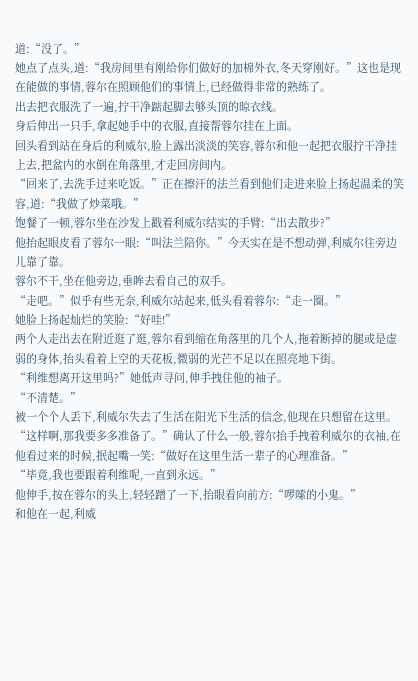道:“没了。”
她点了点头,道:“我房间里有刚给你们做好的加棉外衣,冬天穿刚好。”这也是现在能做的事情,蓉尔在照顾他们的事情上,已经做得非常的熟练了。
出去把衣服洗了一遍,拧干净踮起脚去够头顶的晾衣线。
身后伸出一只手,拿起她手中的衣服,直接帮蓉尔挂在上面。
回头看到站在身后的利威尔,脸上露出淡淡的笑容,蓉尔和他一起把衣服拧干净挂上去,把盆内的水倒在角落里,才走回房间内。
“回来了,去洗手过来吃饭。”正在擦汗的法兰看到他们走进来脸上扬起温柔的笑容,道:“我做了炒菜哦。”
饱餐了一顿,蓉尔坐在沙发上戳着利威尔结实的手臂:“出去散步?”
他抬起眼皮看了蓉尔一眼:“叫法兰陪你。”今天实在是不想动弹,利威尔往旁边儿靠了靠。
蓉尔不干,坐在他旁边,垂眸去看自己的双手。
“走吧。”似乎有些无奈,利威尔站起来,低头看着蓉尔:“走一圈。”
她脸上扬起灿烂的笑脸:“好哇!”
两个人走出去在附近逛了逛,蓉尔看到缩在角落里的几个人,拖着断掉的腿或是虚弱的身体,抬头看着上空的天花板,微弱的光芒不足以在照亮地下街。
“利维想离开这里吗?”她低声寻问,伸手拽住他的袖子。
“不清楚。”
被一个个人丢下,利威尔失去了生活在阳光下生活的信念,他现在只想留在这里。
“这样啊,那我要多多准备了。”确认了什么一般,蓉尔抬手拽着利威尔的衣袖,在他看过来的时候,抿起嘴一笑:“做好在这里生活一辈子的心理准备。”
“毕竟,我也要跟着利维呢,一直到永远。”
他伸手,按在蓉尔的头上,轻轻蹭了一下,抬眼看向前方:“啰嗦的小鬼。”
和他在一起,利威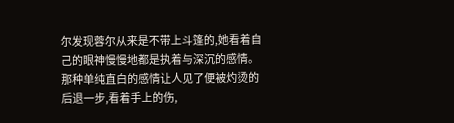尔发现蓉尔从来是不带上斗篷的,她看着自己的眼神慢慢地都是执着与深沉的感情。
那种单纯直白的感情让人见了便被灼烫的后退一步,看着手上的伤,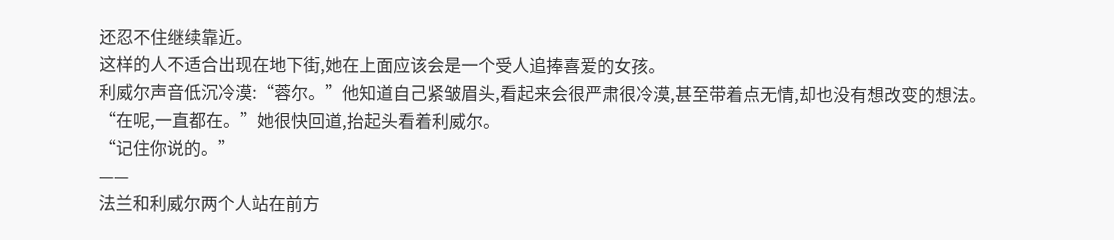还忍不住继续靠近。
这样的人不适合出现在地下街,她在上面应该会是一个受人追捧喜爱的女孩。
利威尔声音低沉冷漠:“蓉尔。”他知道自己紧皱眉头,看起来会很严肃很冷漠,甚至带着点无情,却也没有想改变的想法。
“在呢,一直都在。”她很快回道,抬起头看着利威尔。
“记住你说的。”
——
法兰和利威尔两个人站在前方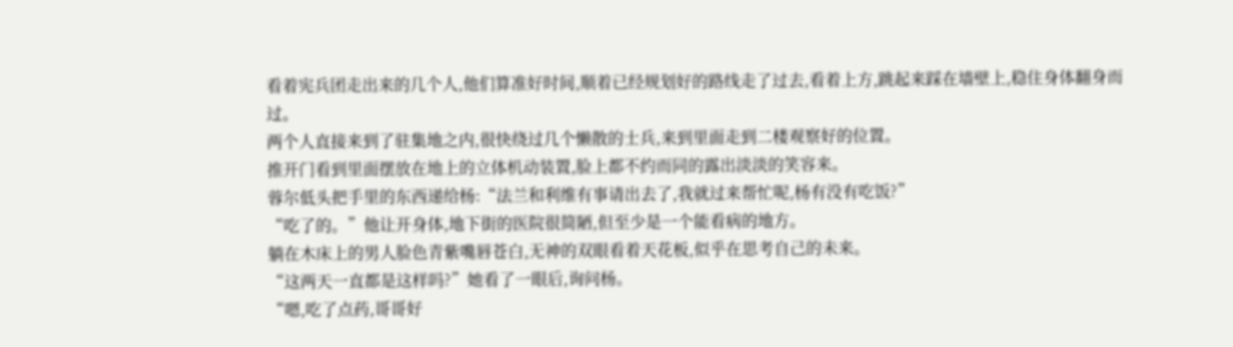看着宪兵团走出来的几个人,他们算准好时间,顺着已经规划好的路线走了过去,看着上方,跳起来踩在墙壁上,稳住身体翻身而过。
两个人直接来到了驻集地之内,很快绕过几个懒散的士兵,来到里面走到二楼观察好的位置。
推开门看到里面摆放在地上的立体机动装置,脸上都不约而同的露出淡淡的笑容来。
蓉尔低头把手里的东西递给杨:“法兰和利维有事请出去了,我就过来帮忙呢,杨有没有吃饭?”
“吃了的。”他让开身体,地下街的医院很简陋,但至少是一个能看病的地方。
躺在木床上的男人脸色青紫嘴唇苍白,无神的双眼看着天花板,似乎在思考自己的未来。
“这两天一直都是这样吗?”她看了一眼后,询问杨。
“嗯,吃了点药,哥哥好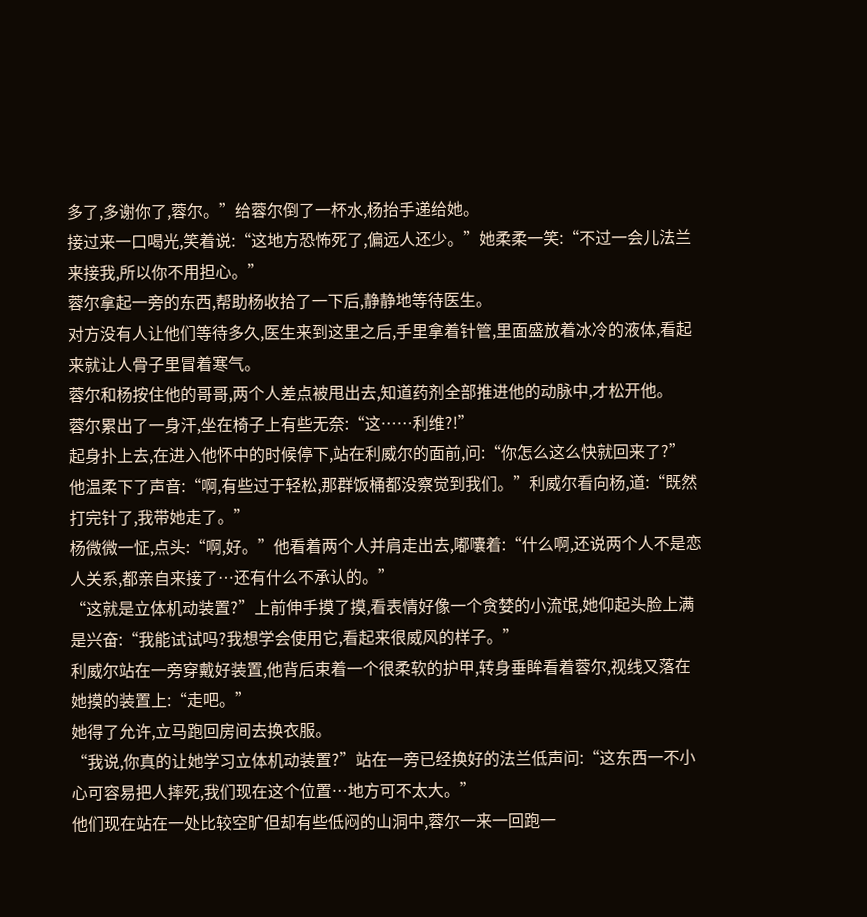多了,多谢你了,蓉尔。”给蓉尔倒了一杯水,杨抬手递给她。
接过来一口喝光,笑着说:“这地方恐怖死了,偏远人还少。”她柔柔一笑:“不过一会儿法兰来接我,所以你不用担心。”
蓉尔拿起一旁的东西,帮助杨收拾了一下后,静静地等待医生。
对方没有人让他们等待多久,医生来到这里之后,手里拿着针管,里面盛放着冰冷的液体,看起来就让人骨子里冒着寒气。
蓉尔和杨按住他的哥哥,两个人差点被甩出去,知道药剂全部推进他的动脉中,才松开他。
蓉尔累出了一身汗,坐在椅子上有些无奈:“这……利维?!”
起身扑上去,在进入他怀中的时候停下,站在利威尔的面前,问:“你怎么这么快就回来了?”
他温柔下了声音:“啊,有些过于轻松,那群饭桶都没察觉到我们。”利威尔看向杨,道:“既然打完针了,我带她走了。”
杨微微一怔,点头:“啊,好。”他看着两个人并肩走出去,嘟囔着:“什么啊,还说两个人不是恋人关系,都亲自来接了…还有什么不承认的。”
“这就是立体机动装置?”上前伸手摸了摸,看表情好像一个贪婪的小流氓,她仰起头脸上满是兴奋:“我能试试吗?我想学会使用它,看起来很威风的样子。”
利威尔站在一旁穿戴好装置,他背后束着一个很柔软的护甲,转身垂眸看着蓉尔,视线又落在她摸的装置上:“走吧。”
她得了允许,立马跑回房间去换衣服。
“我说,你真的让她学习立体机动装置?”站在一旁已经换好的法兰低声问:“这东西一不小心可容易把人摔死,我们现在这个位置…地方可不太大。”
他们现在站在一处比较空旷但却有些低闷的山洞中,蓉尔一来一回跑一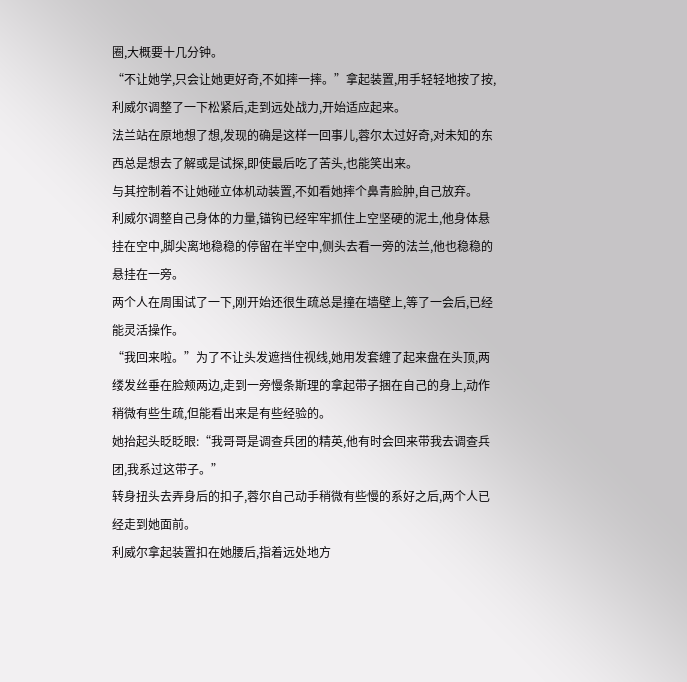圈,大概要十几分钟。
“不让她学,只会让她更好奇,不如摔一摔。”拿起装置,用手轻轻地按了按,利威尔调整了一下松紧后,走到远处战力,开始适应起来。
法兰站在原地想了想,发现的确是这样一回事儿,蓉尔太过好奇,对未知的东西总是想去了解或是试探,即使最后吃了苦头,也能笑出来。
与其控制着不让她碰立体机动装置,不如看她摔个鼻青脸肿,自己放弃。
利威尔调整自己身体的力量,锚钩已经牢牢抓住上空坚硬的泥土,他身体悬挂在空中,脚尖离地稳稳的停留在半空中,侧头去看一旁的法兰,他也稳稳的悬挂在一旁。
两个人在周围试了一下,刚开始还很生疏总是撞在墙壁上,等了一会后,已经能灵活操作。
“我回来啦。”为了不让头发遮挡住视线,她用发套缠了起来盘在头顶,两缕发丝垂在脸颊两边,走到一旁慢条斯理的拿起带子捆在自己的身上,动作稍微有些生疏,但能看出来是有些经验的。
她抬起头眨眨眼:“我哥哥是调查兵团的精英,他有时会回来带我去调查兵团,我系过这带子。”
转身扭头去弄身后的扣子,蓉尔自己动手稍微有些慢的系好之后,两个人已经走到她面前。
利威尔拿起装置扣在她腰后,指着远处地方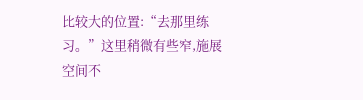比较大的位置:“去那里练习。”这里稍微有些窄,施展空间不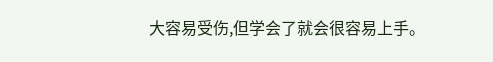大容易受伤,但学会了就会很容易上手。